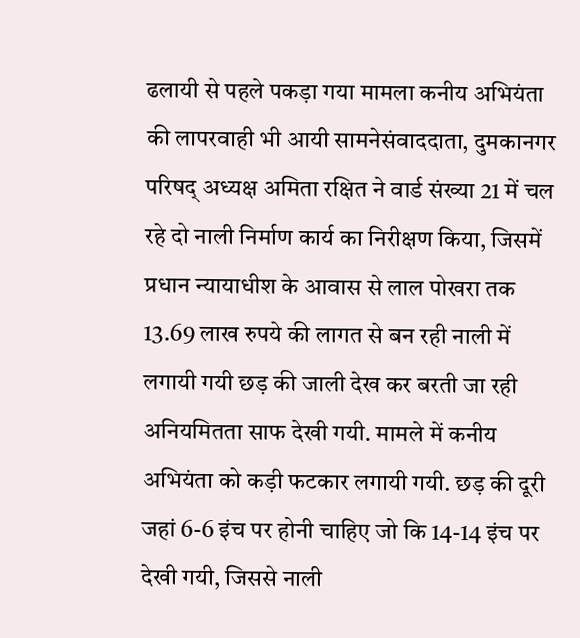ढलायी से पहले पकड़ा गया मामला कनीय अभियंता की लापरवाही भी आयी सामनेसंवाददाता, दुमकानगर परिषद् अध्यक्ष अमिता रक्षित ने वार्ड संख्या 21 में चल रहे दो नाली निर्माण कार्य का निरीक्षण किया, जिसमें प्रधान न्यायाधीश के आवास से लाल पोखरा तक 13.69 लाख रुपये की लागत से बन रही नाली में लगायी गयी छड़ की जाली देख कर बरती जा रही अनियमितता साफ देखी गयी. मामले में कनीय अभियंता को कड़ी फटकार लगायी गयी. छड़ की दूरी जहां 6-6 इंच पर होनी चाहिए जो कि 14-14 इंच पर देखी गयी, जिससे नाली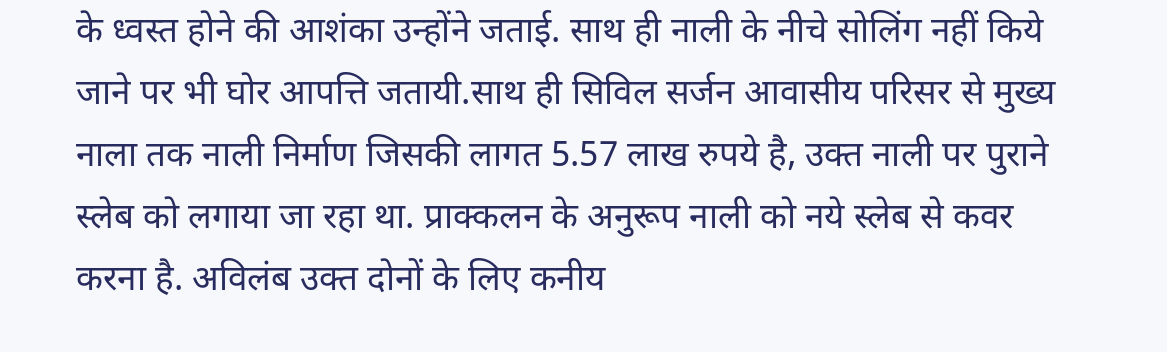के ध्वस्त होने की आशंका उन्होंने जताई. साथ ही नाली के नीचे सोलिंग नहीं किये जाने पर भी घोर आपत्ति जतायी.साथ ही सिविल सर्जन आवासीय परिसर से मुख्य नाला तक नाली निर्माण जिसकी लागत 5.57 लाख रुपये है, उक्त नाली पर पुराने स्लेब को लगाया जा रहा था. प्राक्कलन के अनुरूप नाली को नये स्लेब से कवर करना है. अविलंब उक्त दोनों के लिए कनीय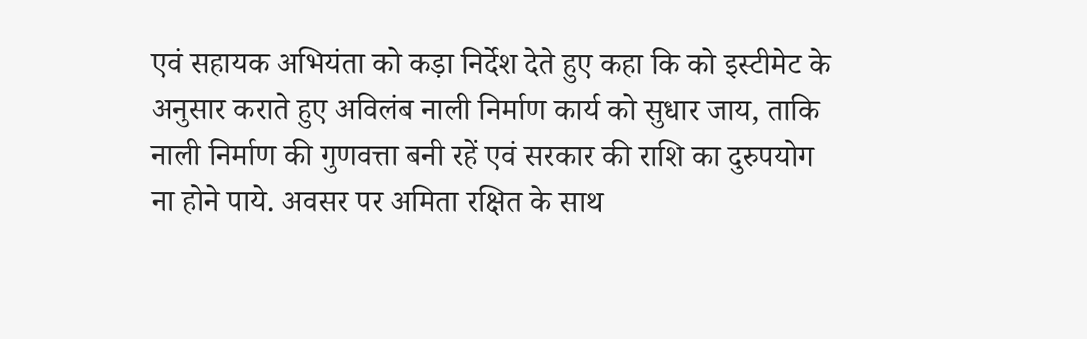एवं सहायक अभियंता को कड़ा निर्देश देते हुए कहा कि को इस्टीमेट के अनुसार कराते हुए अविलंब नाली निर्माण कार्य को सुधार जाय, ताकि नाली निर्माण की गुणवत्ता बनी रहें एवं सरकार की राशि का दुरुपयोग ना होने पाये. अवसर पर अमिता रक्षित के साथ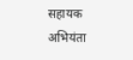सहायक अभियंता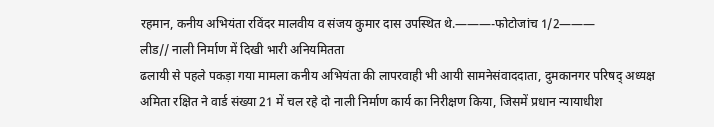रहमान, कनीय अभियंता रविंदर मालवीय व संजय कुमार दास उपस्थित थे.———-फोटोजांच 1/2———
लीड// नाली निर्माण में दिखी भारी अनियमितता
ढलायी से पहले पकड़ा गया मामला कनीय अभियंता की लापरवाही भी आयी सामनेसंवाददाता, दुमकानगर परिषद् अध्यक्ष अमिता रक्षित ने वार्ड संख्या 21 में चल रहे दो नाली निर्माण कार्य का निरीक्षण किया, जिसमें प्रधान न्यायाधीश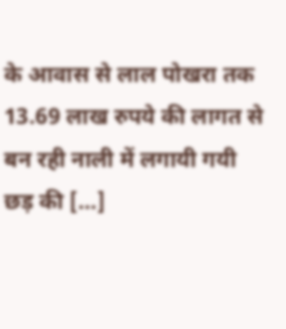के आवास से लाल पोखरा तक 13.69 लाख रुपये की लागत से बन रही नाली में लगायी गयी छड़ की […]